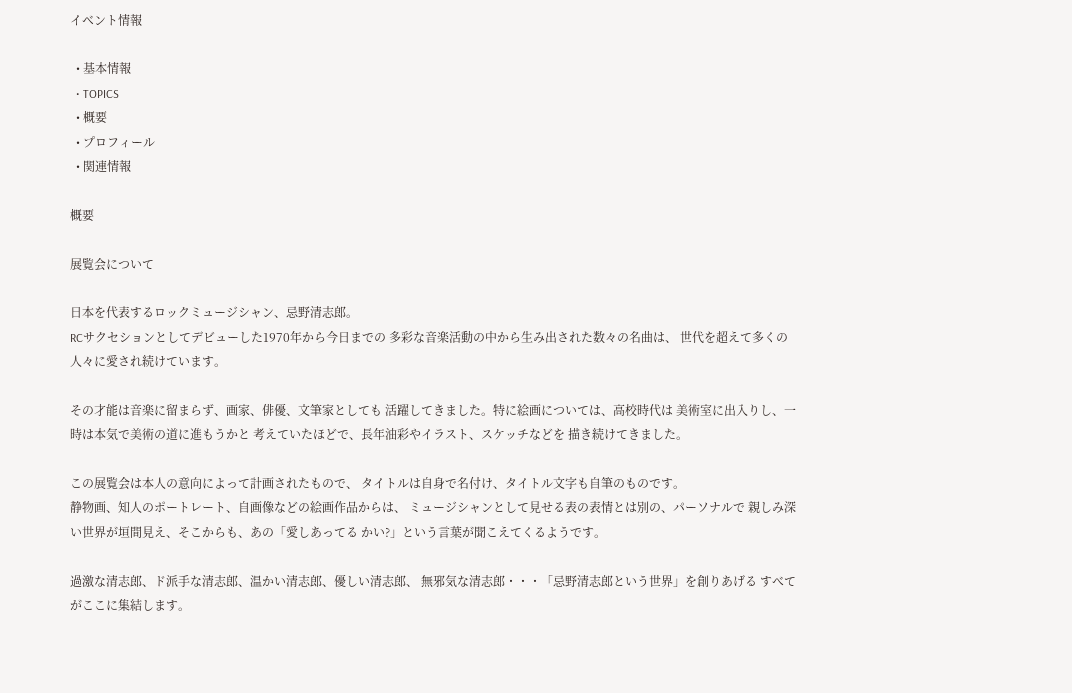イベント情報

  • 基本情報
  • TOPICS
  • 概要
  • プロフィール
  • 関連情報

概要

展覧会について

日本を代表するロックミュージシャン、忌野清志郎。
RCサクセションとしてデビューした1970年から今日までの 多彩な音楽活動の中から生み出された数々の名曲は、 世代を超えて多くの人々に愛され続けています。

その才能は音楽に留まらず、画家、俳優、文筆家としても 活躍してきました。特に絵画については、高校時代は 美術室に出入りし、一時は本気で美術の道に進もうかと 考えていたほどで、長年油彩やイラスト、スケッチなどを 描き続けてきました。

この展覧会は本人の意向によって計画されたもので、 タイトルは自身で名付け、タイトル文字も自筆のものです。
静物画、知人のポートレート、自画像などの絵画作品からは、 ミュージシャンとして見せる表の表情とは別の、パーソナルで 親しみ深い世界が垣間見え、そこからも、あの「愛しあってる かい?」という言葉が聞こえてくるようです。

過激な清志郎、ド派手な清志郎、温かい清志郎、優しい清志郎、 無邪気な清志郎・・・「忌野清志郎という世界」を創りあげる すべてがここに集結します。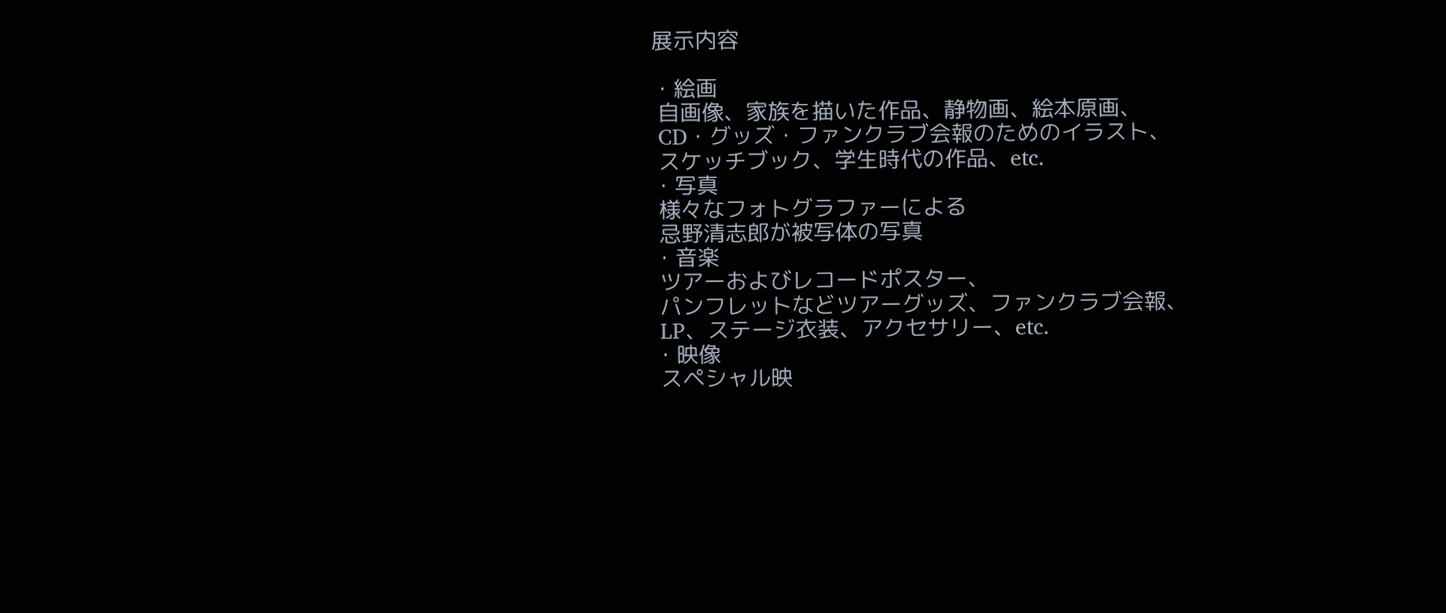展示内容

・絵画
 自画像、家族を描いた作品、静物画、絵本原画、
 CD・グッズ・ファンクラブ会報のためのイラスト、
 スケッチブック、学生時代の作品、etc.
・写真
 様々なフォトグラファーによる
 忌野清志郎が被写体の写真
・音楽
 ツアーおよびレコードポスター、
 パンフレットなどツアーグッズ、ファンクラブ会報、
 LP、ステージ衣装、アクセサリー、etc.
・映像
 スペシャル映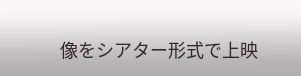像をシアター形式で上映